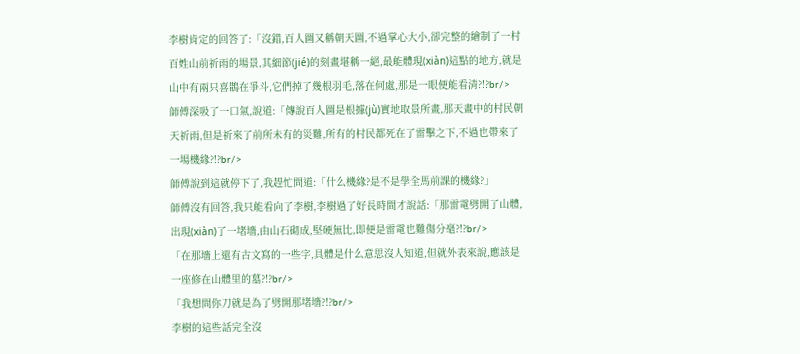李樹肯定的回答了:「沒錯,百人圖又稱朝天圖,不過掌心大小,卻完整的繪制了一村百姓山前祈雨的場景,其細節(jié)的刻畫堪稱一絕,最能體現(xiàn)這點的地方,就是山中有兩只喜鵲在爭斗,它們掉了幾根羽毛,落在何處,那是一眼便能看清?!?br/>
師傅深吸了一口氣,說道:「傳說百人圖是根據(jù)實地取景所畫,那天畫中的村民朝天祈雨,但是祈來了前所未有的災難,所有的村民都死在了雷擊之下,不過也帶來了一場機緣?!?br/>
師傅說到這就停下了,我趕忙問道:「什么機緣?是不是學全馬前課的機緣?」
師傅沒有回答,我只能看向了李樹,李樹過了好長時間才說話:「那雷電劈開了山體,出現(xiàn)了一堵墻,由山石砌成,堅硬無比,即便是雷電也難傷分毫?!?br/>
「在那墻上還有古文寫的一些字,具體是什么意思沒人知道,但就外表來說,應該是一座修在山體里的墓?!?br/>
「我想問你刀就是為了劈開那堵墻?!?br/>
李樹的這些話完全沒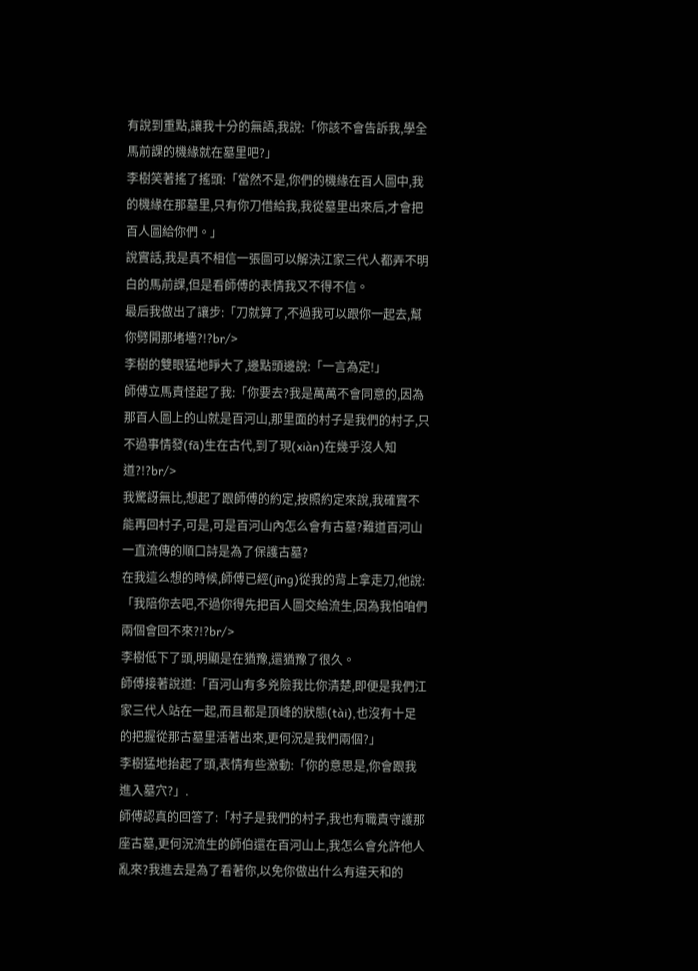有說到重點,讓我十分的無語,我說:「你該不會告訴我,學全馬前課的機緣就在墓里吧?」
李樹笑著搖了搖頭:「當然不是,你們的機緣在百人圖中,我的機緣在那墓里,只有你刀借給我,我從墓里出來后,才會把百人圖給你們。」
說實話,我是真不相信一張圖可以解決江家三代人都弄不明白的馬前課,但是看師傅的表情我又不得不信。
最后我做出了讓步:「刀就算了,不過我可以跟你一起去,幫你劈開那堵墻?!?br/>
李樹的雙眼猛地睜大了,邊點頭邊說:「一言為定!」
師傅立馬責怪起了我:「你要去?我是萬萬不會同意的,因為那百人圖上的山就是百河山,那里面的村子是我們的村子,只不過事情發(fā)生在古代,到了現(xiàn)在幾乎沒人知道?!?br/>
我驚訝無比,想起了跟師傅的約定,按照約定來說,我確實不能再回村子,可是,可是百河山內怎么會有古墓?難道百河山一直流傳的順口詩是為了保護古墓?
在我這么想的時候,師傅已經(jīng)從我的背上拿走刀,他說:「我陪你去吧,不過你得先把百人圖交給流生,因為我怕咱們兩個會回不來?!?br/>
李樹低下了頭,明顯是在猶豫,還猶豫了很久。
師傅接著說道:「百河山有多兇險我比你清楚,即便是我們江家三代人站在一起,而且都是頂峰的狀態(tài),也沒有十足的把握從那古墓里活著出來,更何況是我們兩個?」
李樹猛地抬起了頭,表情有些激動:「你的意思是,你會跟我進入墓穴?」.
師傅認真的回答了:「村子是我們的村子,我也有職責守護那座古墓,更何況流生的師伯還在百河山上,我怎么會允許他人亂來?我進去是為了看著你,以免你做出什么有違天和的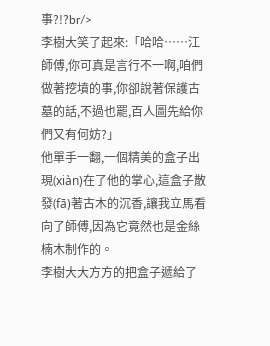事?!?br/>
李樹大笑了起來:「哈哈……江師傅,你可真是言行不一啊,咱們做著挖墳的事,你卻說著保護古墓的話,不過也罷,百人圖先給你們又有何妨?」
他單手一翻,一個精美的盒子出現(xiàn)在了他的掌心,這盒子散發(fā)著古木的沉香,讓我立馬看向了師傅,因為它竟然也是金絲楠木制作的。
李樹大大方方的把盒子遞給了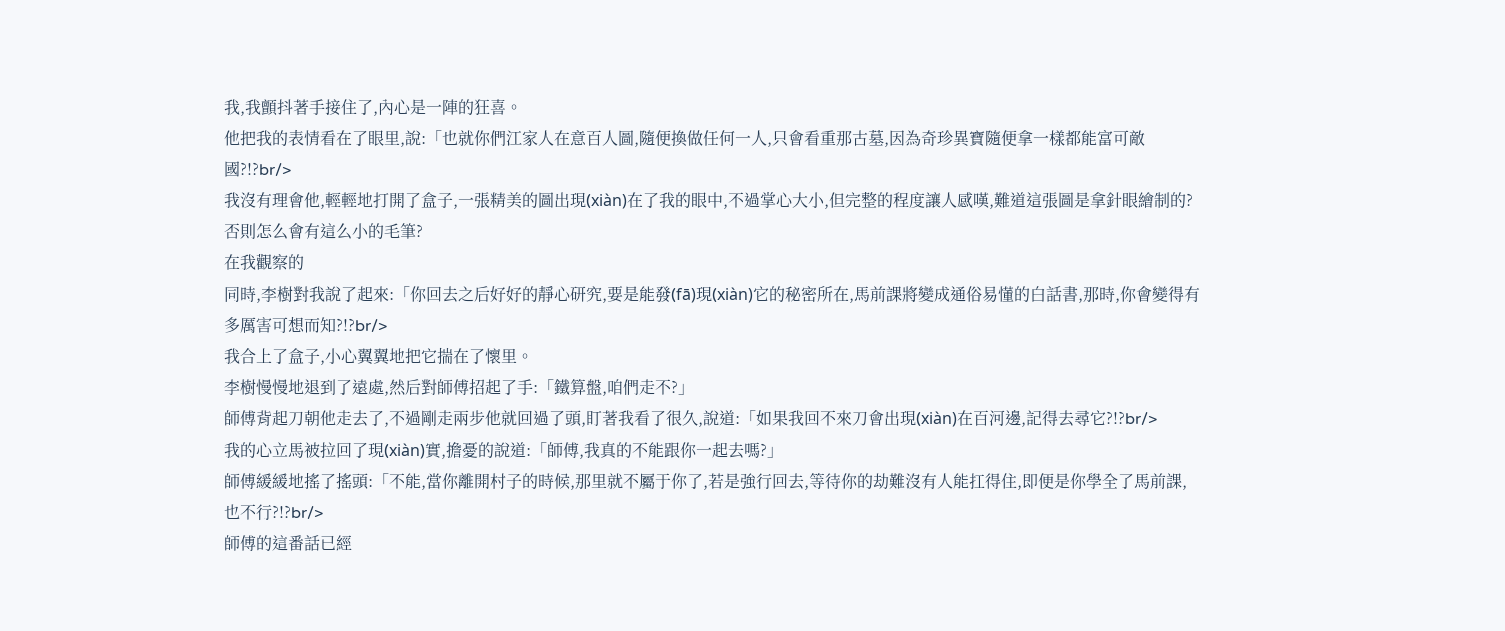我,我顫抖著手接住了,內心是一陣的狂喜。
他把我的表情看在了眼里,說:「也就你們江家人在意百人圖,隨便換做任何一人,只會看重那古墓,因為奇珍異寶隨便拿一樣都能富可敵國?!?br/>
我沒有理會他,輕輕地打開了盒子,一張精美的圖出現(xiàn)在了我的眼中,不過掌心大小,但完整的程度讓人感嘆,難道這張圖是拿針眼繪制的?否則怎么會有這么小的毛筆?
在我觀察的
同時,李樹對我說了起來:「你回去之后好好的靜心研究,要是能發(fā)現(xiàn)它的秘密所在,馬前課將變成通俗易懂的白話書,那時,你會變得有多厲害可想而知?!?br/>
我合上了盒子,小心翼翼地把它揣在了懷里。
李樹慢慢地退到了遠處,然后對師傅招起了手:「鐵算盤,咱們走不?」
師傅背起刀朝他走去了,不過剛走兩步他就回過了頭,盯著我看了很久,說道:「如果我回不來刀會出現(xiàn)在百河邊,記得去尋它?!?br/>
我的心立馬被拉回了現(xiàn)實,擔憂的說道:「師傅,我真的不能跟你一起去嗎?」
師傅緩緩地搖了搖頭:「不能,當你離開村子的時候,那里就不屬于你了,若是強行回去,等待你的劫難沒有人能扛得住,即便是你學全了馬前課,也不行?!?br/>
師傅的這番話已經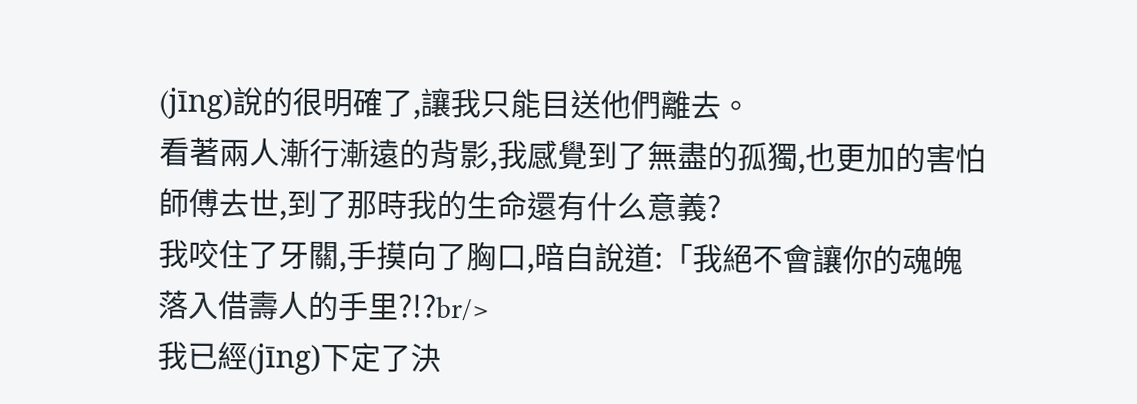(jīng)說的很明確了,讓我只能目送他們離去。
看著兩人漸行漸遠的背影,我感覺到了無盡的孤獨,也更加的害怕師傅去世,到了那時我的生命還有什么意義?
我咬住了牙關,手摸向了胸口,暗自說道:「我絕不會讓你的魂魄落入借壽人的手里?!?br/>
我已經(jīng)下定了決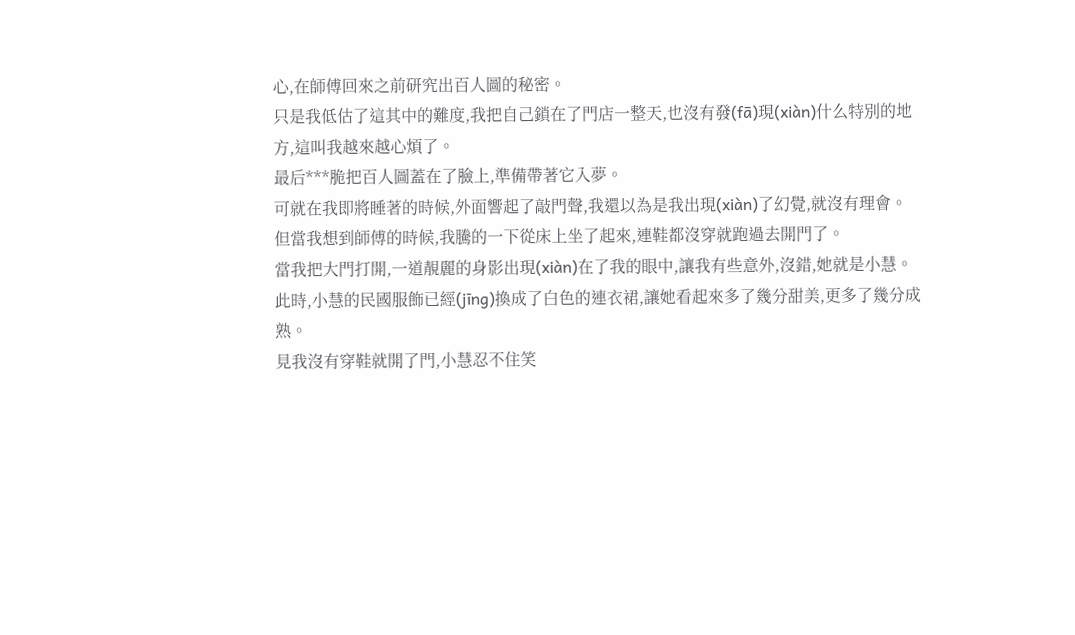心,在師傅回來之前研究出百人圖的秘密。
只是我低估了這其中的難度,我把自己鎖在了門店一整天,也沒有發(fā)現(xiàn)什么特別的地方,這叫我越來越心煩了。
最后***脆把百人圖蓋在了臉上,準備帶著它入夢。
可就在我即將睡著的時候,外面響起了敲門聲,我還以為是我出現(xiàn)了幻覺,就沒有理會。
但當我想到師傅的時候,我騰的一下從床上坐了起來,連鞋都沒穿就跑過去開門了。
當我把大門打開,一道靚麗的身影出現(xiàn)在了我的眼中,讓我有些意外,沒錯,她就是小慧。
此時,小慧的民國服飾已經(jīng)換成了白色的連衣裙,讓她看起來多了幾分甜美,更多了幾分成熟。
見我沒有穿鞋就開了門,小慧忍不住笑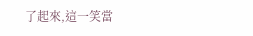了起來,這一笑當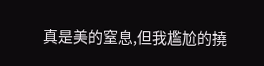真是美的窒息,但我尷尬的撓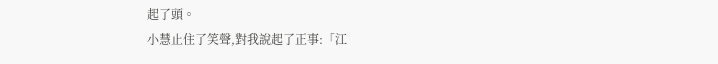起了頭。
小慧止住了笑聲,對我說起了正事:「江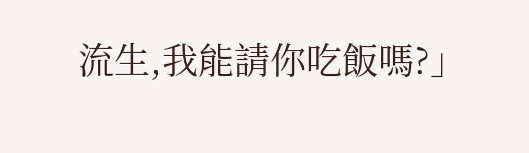流生,我能請你吃飯嗎?」